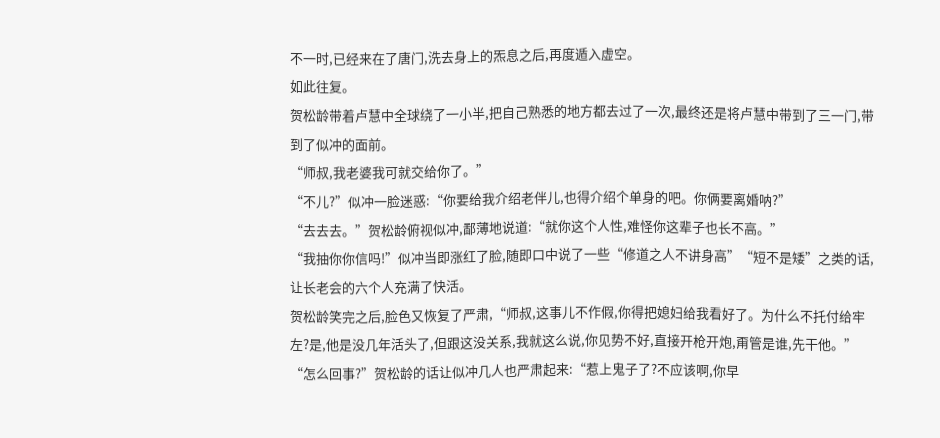不一时,已经来在了唐门,洗去身上的炁息之后,再度遁入虚空。
如此往复。
贺松龄带着卢慧中全球绕了一小半,把自己熟悉的地方都去过了一次,最终还是将卢慧中带到了三一门,带到了似冲的面前。
“师叔,我老婆我可就交给你了。”
“不儿?”似冲一脸迷惑:“你要给我介绍老伴儿,也得介绍个单身的吧。你俩要离婚呐?”
“去去去。”贺松龄俯视似冲,鄙薄地说道:“就你这个人性,难怪你这辈子也长不高。”
“我抽你你信吗!”似冲当即涨红了脸,随即口中说了一些“修道之人不讲身高”“短不是矮”之类的话,让长老会的六个人充满了快活。
贺松龄笑完之后,脸色又恢复了严肃,“师叔,这事儿不作假,你得把媳妇给我看好了。为什么不托付给牢左?是,他是没几年活头了,但跟这没关系,我就这么说,你见势不好,直接开枪开炮,甭管是谁,先干他。”
“怎么回事?”贺松龄的话让似冲几人也严肃起来:“惹上鬼子了?不应该啊,你早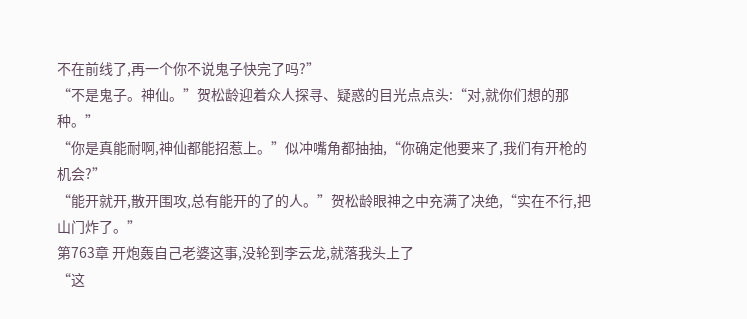不在前线了,再一个你不说鬼子快完了吗?”
“不是鬼子。神仙。”贺松龄迎着众人探寻、疑惑的目光点点头:“对,就你们想的那种。”
“你是真能耐啊,神仙都能招惹上。”似冲嘴角都抽抽,“你确定他要来了,我们有开枪的机会?”
“能开就开,散开围攻,总有能开的了的人。”贺松龄眼神之中充满了决绝,“实在不行,把山门炸了。”
第763章 开炮轰自己老婆这事,没轮到李云龙,就落我头上了
“这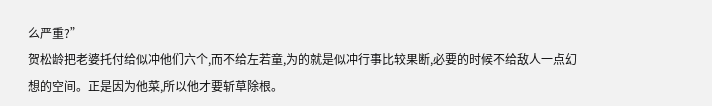么严重?”
贺松龄把老婆托付给似冲他们六个,而不给左若童,为的就是似冲行事比较果断,必要的时候不给敌人一点幻想的空间。正是因为他菜,所以他才要斩草除根。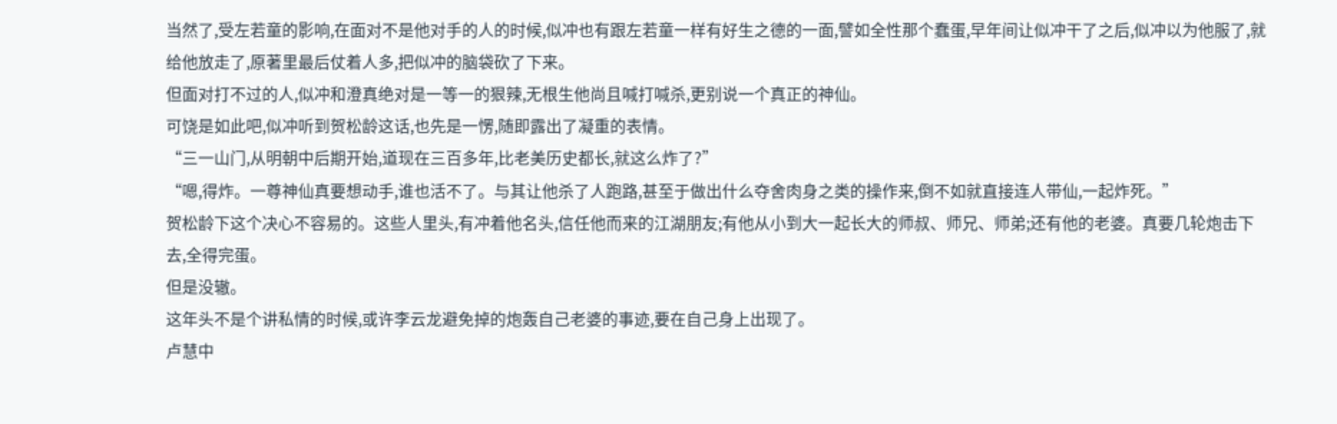当然了,受左若童的影响,在面对不是他对手的人的时候,似冲也有跟左若童一样有好生之德的一面,譬如全性那个蠢蛋,早年间让似冲干了之后,似冲以为他服了,就给他放走了,原著里最后仗着人多,把似冲的脑袋砍了下来。
但面对打不过的人,似冲和澄真绝对是一等一的狠辣,无根生他尚且喊打喊杀,更别说一个真正的神仙。
可饶是如此吧,似冲听到贺松龄这话,也先是一愣,随即露出了凝重的表情。
“三一山门,从明朝中后期开始,道现在三百多年,比老美历史都长,就这么炸了?”
“嗯,得炸。一尊神仙真要想动手,谁也活不了。与其让他杀了人跑路,甚至于做出什么夺舍肉身之类的操作来,倒不如就直接连人带仙,一起炸死。”
贺松龄下这个决心不容易的。这些人里头,有冲着他名头,信任他而来的江湖朋友;有他从小到大一起长大的师叔、师兄、师弟;还有他的老婆。真要几轮炮击下去,全得完蛋。
但是没辙。
这年头不是个讲私情的时候,或许李云龙避免掉的炮轰自己老婆的事迹,要在自己身上出现了。
卢慧中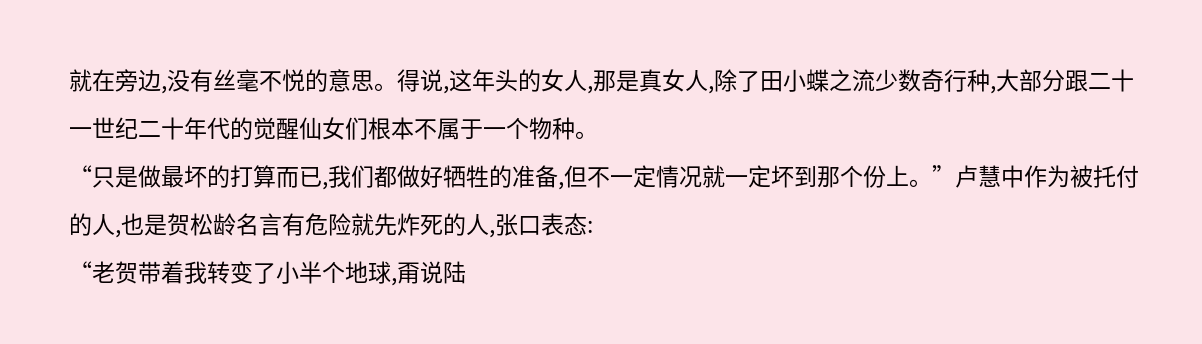就在旁边,没有丝毫不悦的意思。得说,这年头的女人,那是真女人,除了田小蝶之流少数奇行种,大部分跟二十一世纪二十年代的觉醒仙女们根本不属于一个物种。
“只是做最坏的打算而已,我们都做好牺牲的准备,但不一定情况就一定坏到那个份上。”卢慧中作为被托付的人,也是贺松龄名言有危险就先炸死的人,张口表态:
“老贺带着我转变了小半个地球,甭说陆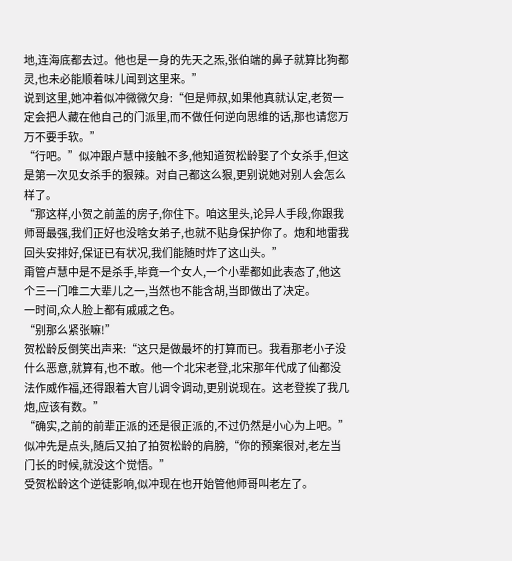地,连海底都去过。他也是一身的先天之炁,张伯端的鼻子就算比狗都灵,也未必能顺着味儿闻到这里来。”
说到这里,她冲着似冲微微欠身:“但是师叔,如果他真就认定,老贺一定会把人藏在他自己的门派里,而不做任何逆向思维的话,那也请您万万不要手软。”
“行吧。”似冲跟卢慧中接触不多,他知道贺松龄娶了个女杀手,但这是第一次见女杀手的狠辣。对自己都这么狠,更别说她对别人会怎么样了。
“那这样,小贺之前盖的房子,你住下。咱这里头,论异人手段,你跟我师哥最强,我们正好也没啥女弟子,也就不贴身保护你了。炮和地雷我回头安排好,保证已有状况,我们能随时炸了这山头。”
甭管卢慧中是不是杀手,毕竟一个女人,一个小辈都如此表态了,他这个三一门唯二大辈儿之一,当然也不能含胡,当即做出了决定。
一时间,众人脸上都有戚戚之色。
“别那么紧张嘛!”
贺松龄反倒笑出声来:“这只是做最坏的打算而已。我看那老小子没什么恶意,就算有,也不敢。他一个北宋老登,北宋那年代成了仙都没法作威作福,还得跟着大官儿调令调动,更别说现在。这老登挨了我几炮,应该有数。”
“确实,之前的前辈正派的还是很正派的,不过仍然是小心为上吧。”似冲先是点头,随后又拍了拍贺松龄的肩膀,“你的预案很对,老左当门长的时候,就没这个觉悟。”
受贺松龄这个逆徒影响,似冲现在也开始管他师哥叫老左了。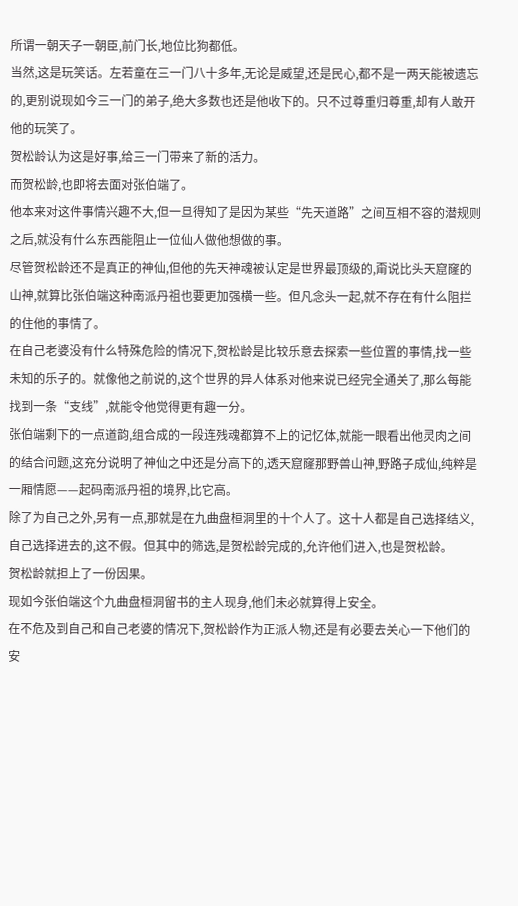所谓一朝天子一朝臣,前门长,地位比狗都低。
当然,这是玩笑话。左若童在三一门八十多年,无论是威望,还是民心,都不是一两天能被遗忘的,更别说现如今三一门的弟子,绝大多数也还是他收下的。只不过尊重归尊重,却有人敢开他的玩笑了。
贺松龄认为这是好事,给三一门带来了新的活力。
而贺松龄,也即将去面对张伯端了。
他本来对这件事情兴趣不大,但一旦得知了是因为某些“先天道路”之间互相不容的潜规则之后,就没有什么东西能阻止一位仙人做他想做的事。
尽管贺松龄还不是真正的神仙,但他的先天神魂被认定是世界最顶级的,甭说比头天窟窿的山神,就算比张伯端这种南派丹祖也要更加强横一些。但凡念头一起,就不存在有什么阻拦的住他的事情了。
在自己老婆没有什么特殊危险的情况下,贺松龄是比较乐意去探索一些位置的事情,找一些未知的乐子的。就像他之前说的,这个世界的异人体系对他来说已经完全通关了,那么每能找到一条“支线”,就能令他觉得更有趣一分。
张伯端剩下的一点道韵,组合成的一段连残魂都算不上的记忆体,就能一眼看出他灵肉之间的结合问题,这充分说明了神仙之中还是分高下的,透天窟窿那野兽山神,野路子成仙,纯粹是一厢情愿——起码南派丹祖的境界,比它高。
除了为自己之外,另有一点,那就是在九曲盘桓洞里的十个人了。这十人都是自己选择结义,自己选择进去的,这不假。但其中的筛选,是贺松龄完成的,允许他们进入,也是贺松龄。
贺松龄就担上了一份因果。
现如今张伯端这个九曲盘桓洞留书的主人现身,他们未必就算得上安全。
在不危及到自己和自己老婆的情况下,贺松龄作为正派人物,还是有必要去关心一下他们的安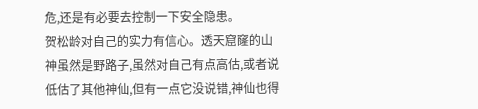危,还是有必要去控制一下安全隐患。
贺松龄对自己的实力有信心。透天窟窿的山神虽然是野路子,虽然对自己有点高估,或者说低估了其他神仙,但有一点它没说错,神仙也得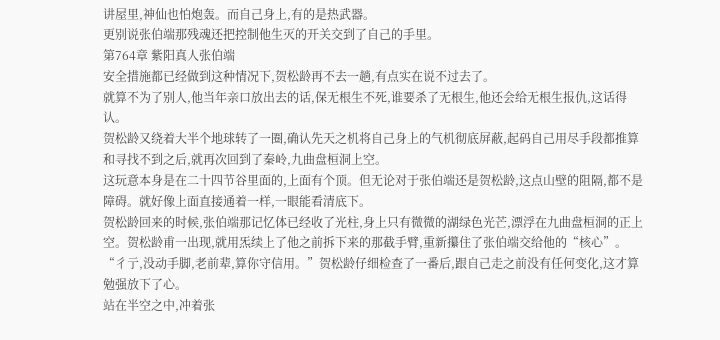讲屋里,神仙也怕炮轰。而自己身上,有的是热武器。
更别说张伯端那残魂还把控制他生灭的开关交到了自己的手里。
第764章 紫阳真人张伯端
安全措施都已经做到这种情况下,贺松龄再不去一趟,有点实在说不过去了。
就算不为了别人,他当年亲口放出去的话,保无根生不死,谁要杀了无根生,他还会给无根生报仇,这话得认。
贺松龄又绕着大半个地球转了一圈,确认先天之机将自己身上的气机彻底屏蔽,起码自己用尽手段都推算和寻找不到之后,就再次回到了秦岭,九曲盘桓洞上空。
这玩意本身是在二十四节谷里面的,上面有个顶。但无论对于张伯端还是贺松龄,这点山壁的阻隔,都不是障碍。就好像上面直接通着一样,一眼能看清底下。
贺松龄回来的时候,张伯端那记忆体已经收了光柱,身上只有微微的湖绿色光芒,漂浮在九曲盘桓洞的正上空。贺松龄甫一出现,就用炁续上了他之前拆下来的那截手臂,重新攥住了张伯端交给他的“核心”。
“彳亍,没动手脚,老前辈,算你守信用。”贺松龄仔细检查了一番后,跟自己走之前没有任何变化,这才算勉强放下了心。
站在半空之中,冲着张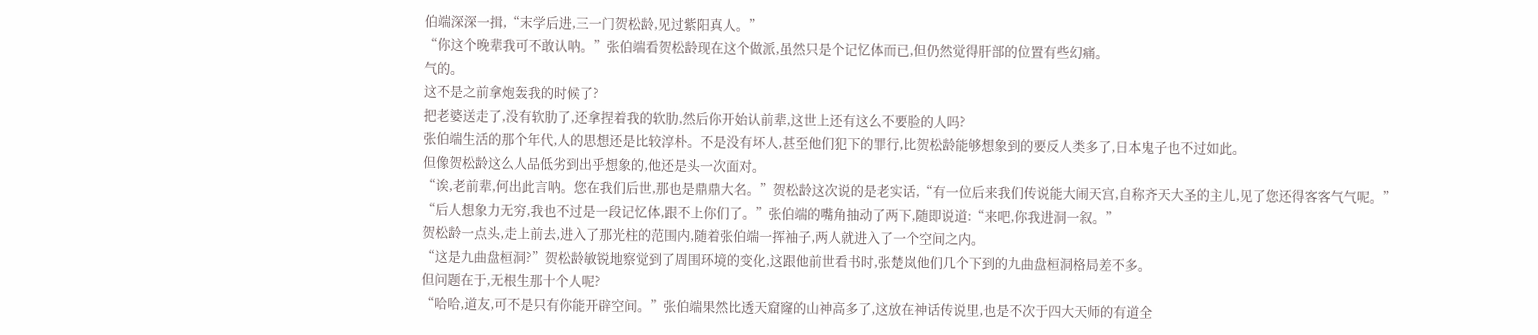伯端深深一揖,“末学后进,三一门贺松龄,见过紫阳真人。”
“你这个晚辈我可不敢认呐。”张伯端看贺松龄现在这个做派,虽然只是个记忆体而已,但仍然觉得肝部的位置有些幻痛。
气的。
这不是之前拿炮轰我的时候了?
把老婆送走了,没有软肋了,还拿捏着我的软肋,然后你开始认前辈,这世上还有这么不要脸的人吗?
张伯端生活的那个年代,人的思想还是比较淳朴。不是没有坏人,甚至他们犯下的罪行,比贺松龄能够想象到的要反人类多了,日本鬼子也不过如此。
但像贺松龄这么人品低劣到出乎想象的,他还是头一次面对。
“诶,老前辈,何出此言呐。您在我们后世,那也是鼎鼎大名。”贺松龄这次说的是老实话,“有一位后来我们传说能大闹天宫,自称齐天大圣的主儿,见了您还得客客气气呢。”
“后人想象力无穷,我也不过是一段记忆体,跟不上你们了。”张伯端的嘴角抽动了两下,随即说道:“来吧,你我进洞一叙。”
贺松龄一点头,走上前去,进入了那光柱的范围内,随着张伯端一挥袖子,两人就进入了一个空间之内。
“这是九曲盘桓洞?”贺松龄敏锐地察觉到了周围环境的变化,这跟他前世看书时,张楚岚他们几个下到的九曲盘桓洞格局差不多。
但问题在于,无根生那十个人呢?
“哈哈,道友,可不是只有你能开辟空间。”张伯端果然比透天窟窿的山神高多了,这放在神话传说里,也是不次于四大天师的有道全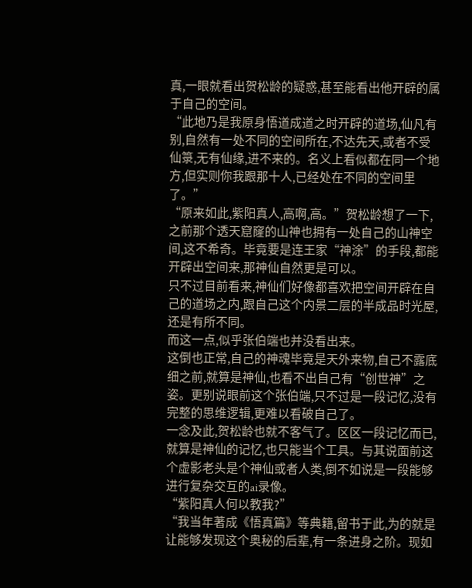真,一眼就看出贺松龄的疑惑,甚至能看出他开辟的属于自己的空间。
“此地乃是我原身悟道成道之时开辟的道场,仙凡有别,自然有一处不同的空间所在,不达先天,或者不受仙箓,无有仙缘,进不来的。名义上看似都在同一个地方,但实则你我跟那十人,已经处在不同的空间里了。”
“原来如此,紫阳真人,高啊,高。”贺松龄想了一下,之前那个透天窟窿的山神也拥有一处自己的山神空间,这不希奇。毕竟要是连王家“神涂”的手段,都能开辟出空间来,那神仙自然更是可以。
只不过目前看来,神仙们好像都喜欢把空间开辟在自己的道场之内,跟自己这个内景二层的半成品时光屋,还是有所不同。
而这一点,似乎张伯端也并没看出来。
这倒也正常,自己的神魂毕竟是天外来物,自己不露底细之前,就算是神仙,也看不出自己有“创世神”之姿。更别说眼前这个张伯端,只不过是一段记忆,没有完整的思维逻辑,更难以看破自己了。
一念及此,贺松龄也就不客气了。区区一段记忆而已,就算是神仙的记忆,也只能当个工具。与其说面前这个虚影老头是个神仙或者人类,倒不如说是一段能够进行复杂交互的ai录像。
“紫阳真人何以教我?”
“我当年著成《悟真篇》等典籍,留书于此,为的就是让能够发现这个奥秘的后辈,有一条进身之阶。现如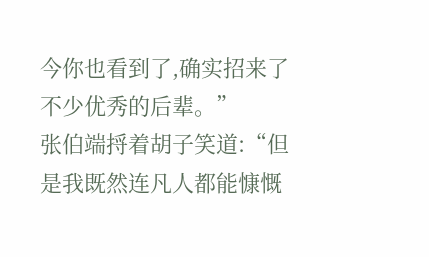今你也看到了,确实招来了不少优秀的后辈。”
张伯端捋着胡子笑道:“但是我既然连凡人都能慷慨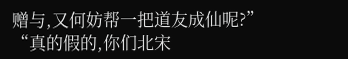赠与,又何妨帮一把道友成仙呢?”
“真的假的,你们北宋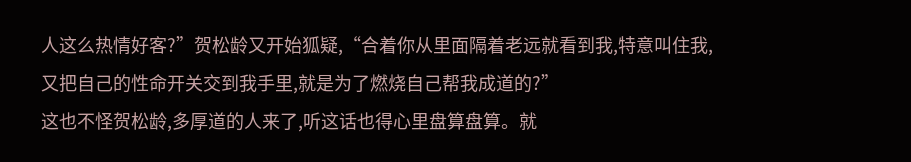人这么热情好客?”贺松龄又开始狐疑,“合着你从里面隔着老远就看到我,特意叫住我,又把自己的性命开关交到我手里,就是为了燃烧自己帮我成道的?”
这也不怪贺松龄,多厚道的人来了,听这话也得心里盘算盘算。就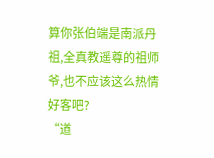算你张伯端是南派丹祖,全真教遥尊的祖师爷,也不应该这么热情好客吧?
“道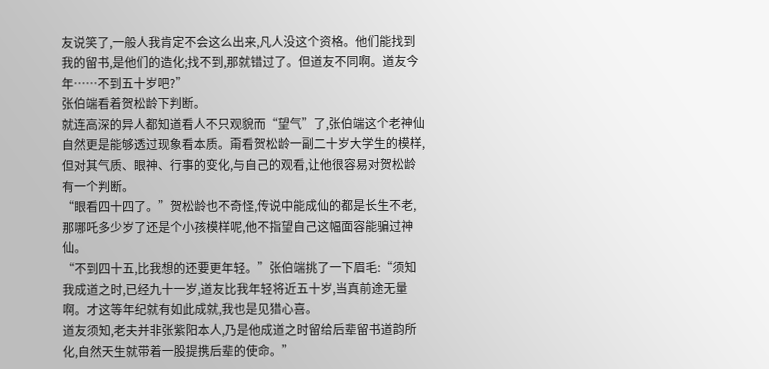友说笑了,一般人我肯定不会这么出来,凡人没这个资格。他们能找到我的留书,是他们的造化;找不到,那就错过了。但道友不同啊。道友今年……不到五十岁吧?”
张伯端看着贺松龄下判断。
就连高深的异人都知道看人不只观貌而“望气”了,张伯端这个老神仙自然更是能够透过现象看本质。甭看贺松龄一副二十岁大学生的模样,但对其气质、眼神、行事的变化,与自己的观看,让他很容易对贺松龄有一个判断。
“眼看四十四了。”贺松龄也不奇怪,传说中能成仙的都是长生不老,那哪吒多少岁了还是个小孩模样呢,他不指望自己这幅面容能骗过神仙。
“不到四十五,比我想的还要更年轻。”张伯端挑了一下眉毛:“须知我成道之时,已经九十一岁,道友比我年轻将近五十岁,当真前途无量啊。才这等年纪就有如此成就,我也是见猎心喜。
道友须知,老夫并非张紫阳本人,乃是他成道之时留给后辈留书道韵所化,自然天生就带着一股提携后辈的使命。”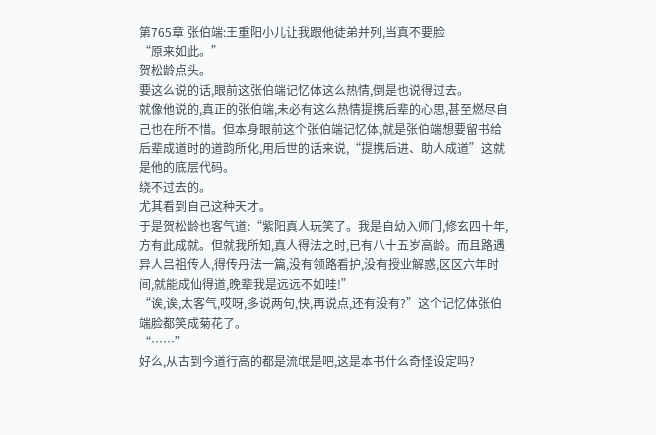第765章 张伯端:王重阳小儿让我跟他徒弟并列,当真不要脸
“原来如此。”
贺松龄点头。
要这么说的话,眼前这张伯端记忆体这么热情,倒是也说得过去。
就像他说的,真正的张伯端,未必有这么热情提携后辈的心思,甚至燃尽自己也在所不惜。但本身眼前这个张伯端记忆体,就是张伯端想要留书给后辈成道时的道韵所化,用后世的话来说,“提携后进、助人成道”这就是他的底层代码。
绕不过去的。
尤其看到自己这种天才。
于是贺松龄也客气道:“紫阳真人玩笑了。我是自幼入师门,修玄四十年,方有此成就。但就我所知,真人得法之时,已有八十五岁高龄。而且路遇异人吕祖传人,得传丹法一篇,没有领路看护,没有授业解惑,区区六年时间,就能成仙得道,晚辈我是远远不如哇!”
“诶,诶,太客气,哎呀,多说两句,快,再说点,还有没有?”这个记忆体张伯端脸都笑成菊花了。
“……”
好么,从古到今道行高的都是流氓是吧,这是本书什么奇怪设定吗?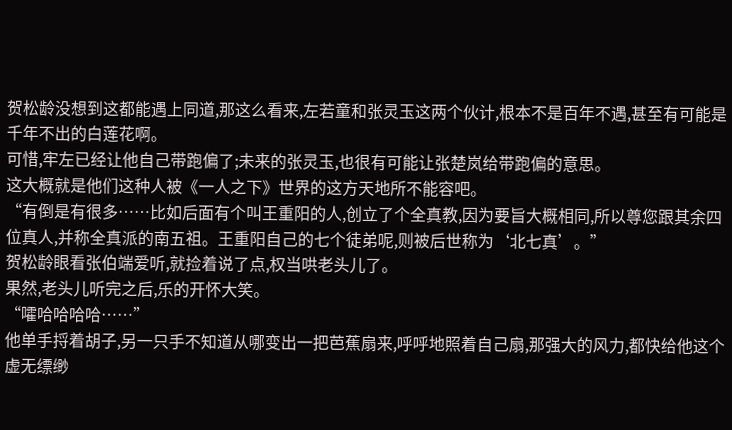贺松龄没想到这都能遇上同道,那这么看来,左若童和张灵玉这两个伙计,根本不是百年不遇,甚至有可能是千年不出的白莲花啊。
可惜,牢左已经让他自己带跑偏了;未来的张灵玉,也很有可能让张楚岚给带跑偏的意思。
这大概就是他们这种人被《一人之下》世界的这方天地所不能容吧。
“有倒是有很多……比如后面有个叫王重阳的人,创立了个全真教,因为要旨大概相同,所以尊您跟其余四位真人,并称全真派的南五祖。王重阳自己的七个徒弟呢,则被后世称为‘北七真’。”
贺松龄眼看张伯端爱听,就捡着说了点,权当哄老头儿了。
果然,老头儿听完之后,乐的开怀大笑。
“嚯哈哈哈哈……”
他单手捋着胡子,另一只手不知道从哪变出一把芭蕉扇来,呼呼地照着自己扇,那强大的风力,都快给他这个虚无缥缈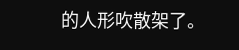的人形吹散架了。